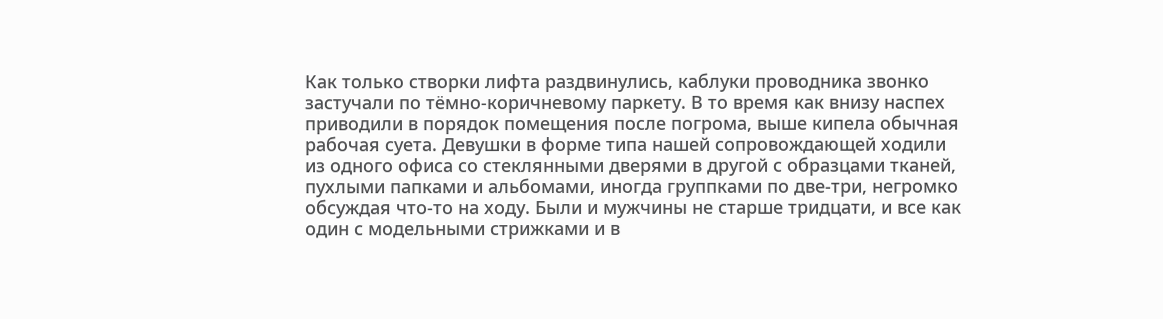Как только створки лифта раздвинулись, каблуки проводника звонко застучали по тёмно-коричневому паркету. В то время как внизу наспех приводили в порядок помещения после погрома, выше кипела обычная рабочая суета. Девушки в форме типа нашей сопровождающей ходили из одного офиса со стеклянными дверями в другой с образцами тканей, пухлыми папками и альбомами, иногда группками по две-три, негромко обсуждая что-то на ходу. Были и мужчины не старше тридцати, и все как один с модельными стрижками и в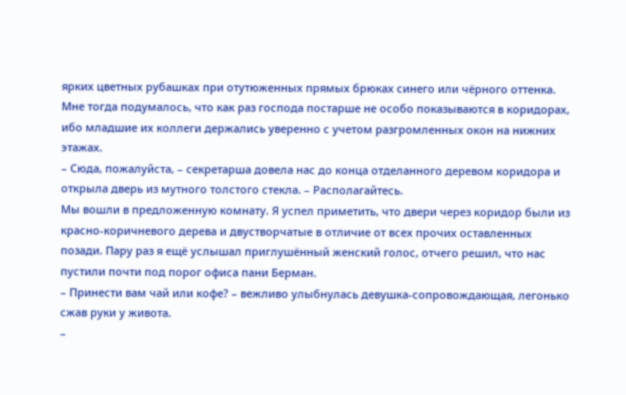ярких цветных рубашках при отутюженных прямых брюках синего или чёрного оттенка. Мне тогда подумалось, что как раз господа постарше не особо показываются в коридорах, ибо младшие их коллеги держались уверенно с учетом разгромленных окон на нижних этажах.
– Сюда, пожалуйста, – секретарша довела нас до конца отделанного деревом коридора и открыла дверь из мутного толстого стекла. – Располагайтесь.
Мы вошли в предложенную комнату. Я успел приметить, что двери через коридор были из красно-коричневого дерева и двустворчатые в отличие от всех прочих оставленных позади. Пару раз я ещё услышал приглушённый женский голос, отчего решил, что нас пустили почти под порог офиса пани Берман.
– Принести вам чай или кофе? – вежливо улыбнулась девушка-сопровождающая, легонько сжав руки у живота.
–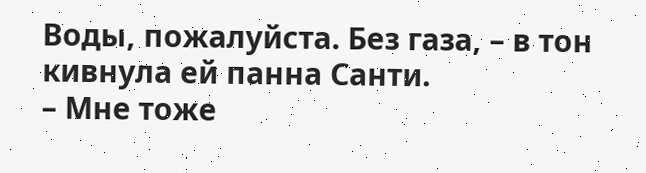Воды, пожалуйста. Без газа, – в тон кивнула ей панна Санти.
– Мне тоже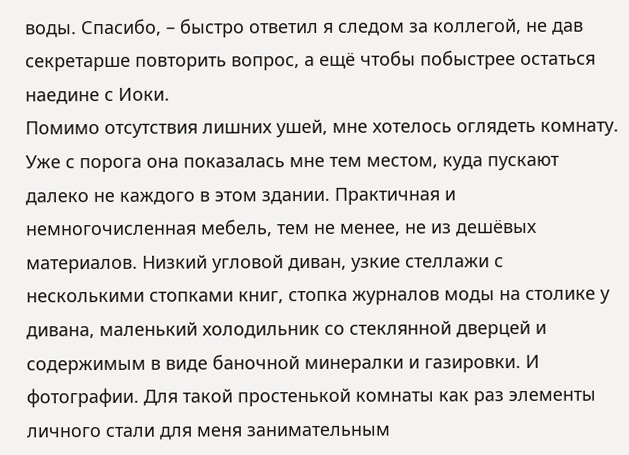воды. Спасибо, – быстро ответил я следом за коллегой, не дав секретарше повторить вопрос, а ещё чтобы побыстрее остаться наедине с Иоки.
Помимо отсутствия лишних ушей, мне хотелось оглядеть комнату. Уже с порога она показалась мне тем местом, куда пускают далеко не каждого в этом здании. Практичная и немногочисленная мебель, тем не менее, не из дешёвых материалов. Низкий угловой диван, узкие стеллажи с несколькими стопками книг, стопка журналов моды на столике у дивана, маленький холодильник со стеклянной дверцей и содержимым в виде баночной минералки и газировки. И фотографии. Для такой простенькой комнаты как раз элементы личного стали для меня занимательным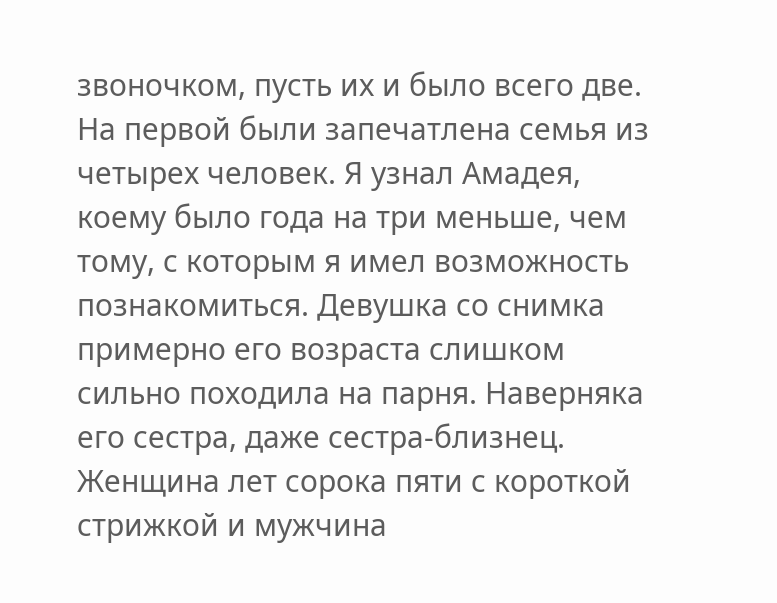звоночком, пусть их и было всего две. На первой были запечатлена семья из четырех человек. Я узнал Амадея, коему было года на три меньше, чем тому, с которым я имел возможность познакомиться. Девушка со снимка примерно его возраста слишком сильно походила на парня. Наверняка его сестра, даже сестра-близнец. Женщина лет сорока пяти с короткой стрижкой и мужчина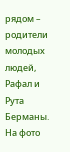рядом – родители молодых людей, Рафал и Рута Берманы. На фото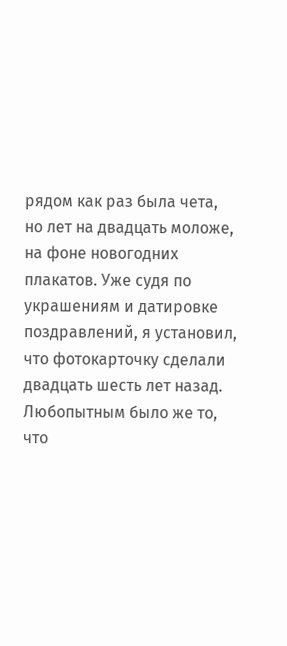рядом как раз была чета, но лет на двадцать моложе, на фоне новогодних плакатов. Уже судя по украшениям и датировке поздравлений, я установил, что фотокарточку сделали двадцать шесть лет назад. Любопытным было же то, что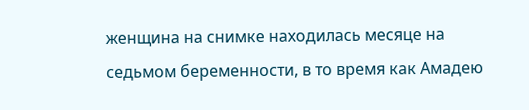женщина на снимке находилась месяце на седьмом беременности, в то время как Амадею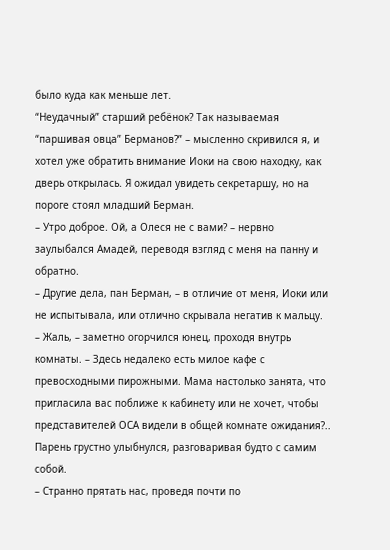было куда как меньше лет.
“Неудачный” старший ребёнок? Так называемая “паршивая овца” Берманов?” – мысленно скривился я, и хотел уже обратить внимание Иоки на свою находку, как дверь открылась. Я ожидал увидеть секретаршу, но на пороге стоял младший Берман.
– Утро доброе. Ой, а Олеся не с вами? – нервно заулыбался Амадей, переводя взгляд с меня на панну и обратно.
– Другие дела, пан Берман, – в отличие от меня, Иоки или не испытывала, или отлично скрывала негатив к мальцу.
– Жаль, – заметно огорчился юнец, проходя внутрь комнаты. – Здесь недалеко есть милое кафе с превосходными пирожными. Мама настолько занята, что пригласила вас поближе к кабинету или не хочет, чтобы представителей ОСА видели в общей комнате ожидания?..
Парень грустно улыбнулся, разговаривая будто с самим собой.
– Странно прятать нас, проведя почти по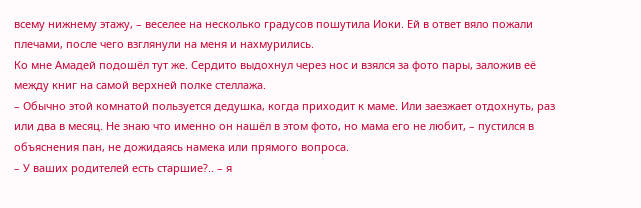всему нижнему этажу, – веселее на несколько градусов пошутила Иоки. Ей в ответ вяло пожали плечами, после чего взглянули на меня и нахмурились.
Ко мне Амадей подошёл тут же. Сердито выдохнул через нос и взялся за фото пары, заложив её между книг на самой верхней полке стеллажа.
– Обычно этой комнатой пользуется дедушка, когда приходит к маме. Или заезжает отдохнуть, раз или два в месяц. Не знаю что именно он нашёл в этом фото, но мама его не любит, – пустился в объяснения пан, не дожидаясь намека или прямого вопроса.
– У ваших родителей есть старшие?.. – я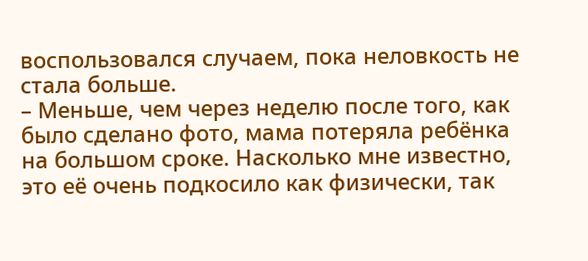воспользовался случаем, пока неловкость не стала больше.
– Меньше, чем через неделю после того, как было сделано фото, мама потеряла ребёнка на большом сроке. Насколько мне известно, это её очень подкосило как физически, так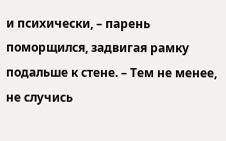и психически, – парень поморщился, задвигая рамку подальше к стене. – Тем не менее, не случись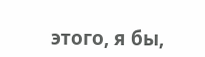этого, я бы,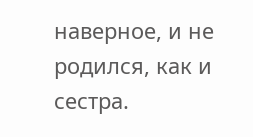наверное, и не родился, как и сестра.